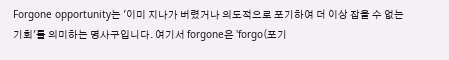Forgone opportunity는 '이미 지나가 버렸거나 의도적으로 포기하여 더 이상 잡을 수 없는 기회'를 의미하는 명사구입니다. 여기서 forgone은 'forgo(포기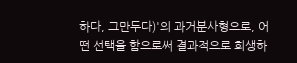하다, 그만두다)'의 과거분사형으로, 어떤 선택을 함으로써 결과적으로 희생하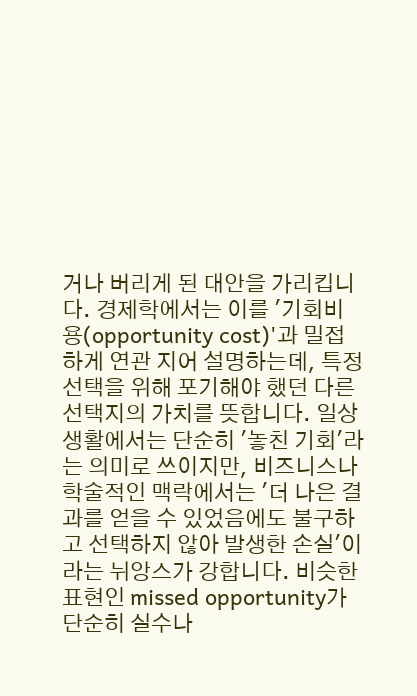거나 버리게 된 대안을 가리킵니다. 경제학에서는 이를 '기회비용(opportunity cost)'과 밀접하게 연관 지어 설명하는데, 특정 선택을 위해 포기해야 했던 다른 선택지의 가치를 뜻합니다. 일상생활에서는 단순히 '놓친 기회'라는 의미로 쓰이지만, 비즈니스나 학술적인 맥락에서는 '더 나은 결과를 얻을 수 있었음에도 불구하고 선택하지 않아 발생한 손실'이라는 뉘앙스가 강합니다. 비슷한 표현인 missed opportunity가 단순히 실수나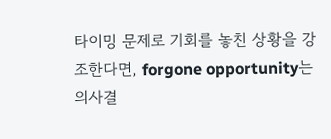타이밍 문제로 기회를 놓친 상황을 강조한다면, forgone opportunity는 의사결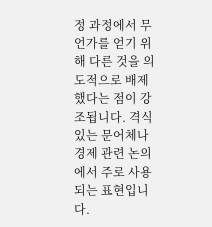정 과정에서 무언가를 얻기 위해 다른 것을 의도적으로 배제했다는 점이 강조됩니다. 격식 있는 문어체나 경제 관련 논의에서 주로 사용되는 표현입니다.